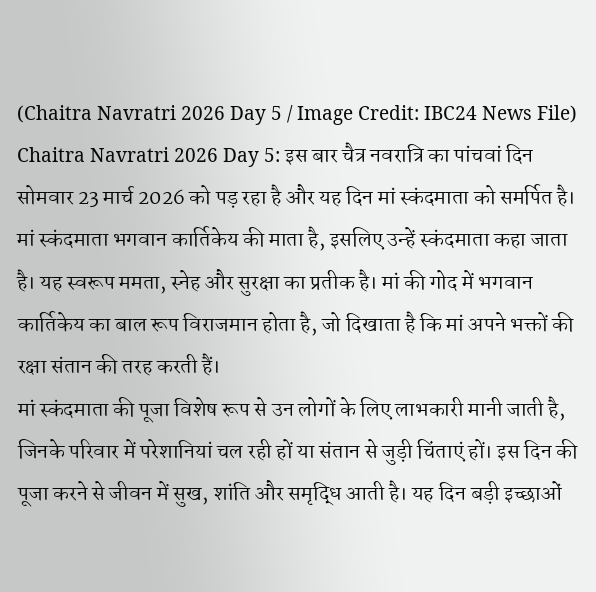(Chaitra Navratri 2026 Day 5 / Image Credit: IBC24 News File)
Chaitra Navratri 2026 Day 5: इस बार चैत्र नवरात्रि का पांचवां दिन सोमवार 23 मार्च 2026 को पड़ रहा है और यह दिन मां स्कंदमाता को समर्पित है। मां स्कंदमाता भगवान कार्तिकेय की माता है, इसलिए उन्हें स्कंदमाता कहा जाता है। यह स्वरूप ममता, स्नेह और सुरक्षा का प्रतीक है। मां की गोद में भगवान कार्तिकेय का बाल रूप विराजमान होता है, जो दिखाता है कि मां अपने भक्तों की रक्षा संतान की तरह करती हैं।
मां स्कंदमाता की पूजा विशेष रूप से उन लोगों के लिए लाभकारी मानी जाती है, जिनके परिवार में परेशानियां चल रही हों या संतान से जुड़ी चिंताएं हों। इस दिन की पूजा करने से जीवन में सुख, शांति और समृद्धि आती है। यह दिन बड़ी इच्छाओं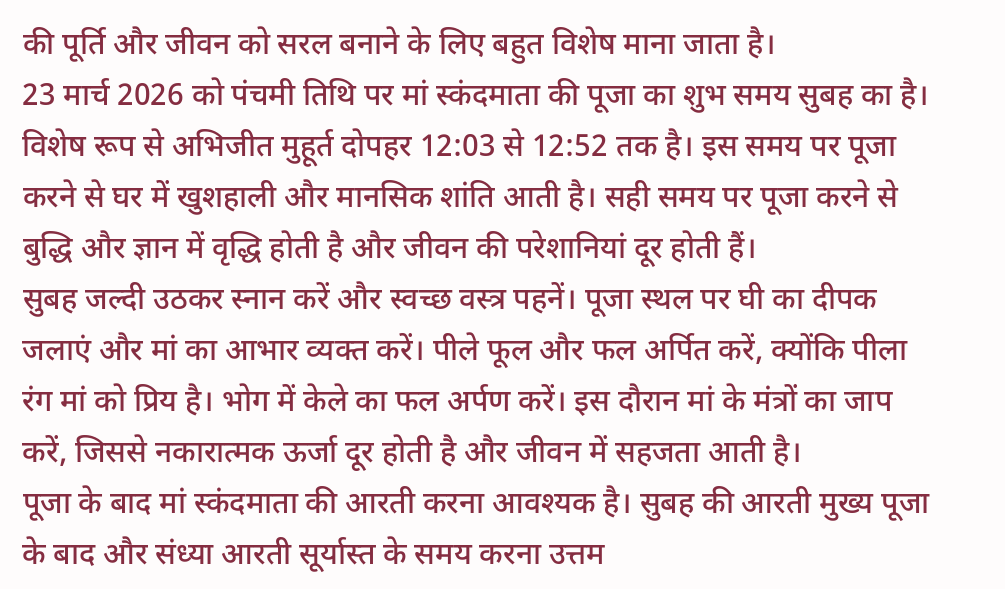की पूर्ति और जीवन को सरल बनाने के लिए बहुत विशेष माना जाता है।
23 मार्च 2026 को पंचमी तिथि पर मां स्कंदमाता की पूजा का शुभ समय सुबह का है। विशेष रूप से अभिजीत मुहूर्त दोपहर 12:03 से 12:52 तक है। इस समय पर पूजा करने से घर में खुशहाली और मानसिक शांति आती है। सही समय पर पूजा करने से बुद्धि और ज्ञान में वृद्धि होती है और जीवन की परेशानियां दूर होती हैं।
सुबह जल्दी उठकर स्नान करें और स्वच्छ वस्त्र पहनें। पूजा स्थल पर घी का दीपक जलाएं और मां का आभार व्यक्त करें। पीले फूल और फल अर्पित करें, क्योंकि पीला रंग मां को प्रिय है। भोग में केले का फल अर्पण करें। इस दौरान मां के मंत्रों का जाप करें, जिससे नकारात्मक ऊर्जा दूर होती है और जीवन में सहजता आती है।
पूजा के बाद मां स्कंदमाता की आरती करना आवश्यक है। सुबह की आरती मुख्य पूजा के बाद और संध्या आरती सूर्यास्त के समय करना उत्तम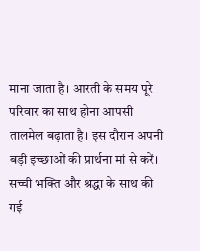माना जाता है। आरती के समय पूरे परिवार का साथ होना आपसी तालमेल बढ़ाता है। इस दौरान अपनी बड़ी इच्छाओं की प्रार्थना मां से करें।
सच्ची भक्ति और श्रद्धा के साथ की गई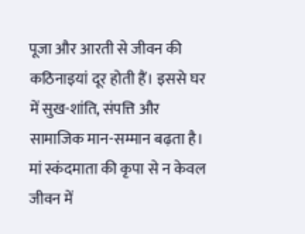पूजा और आरती से जीवन की कठिनाइयां दूर होती हैं। इससे घर में सुख-शांति, संपत्ति और सामाजिक मान-सम्मान बढ़ता है। मां स्कंदमाता की कृपा से न केवल जीवन में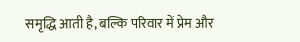समृद्धि आती है, बल्कि परिवार में प्रेम और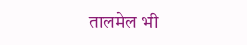तालमेल भी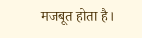मजबूत होता है।